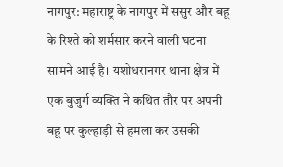नागपुर: महाराष्ट्र के नागपुर में ससुर और बहू के रिश्ते को शर्मसार करने वाली घटना सामने आई है। यशोधरानगर थाना क्षेत्र में एक बुजुर्ग व्यक्ति ने कथित तौर पर अपनी बहू पर कुल्हाड़ी से हमला कर उसकी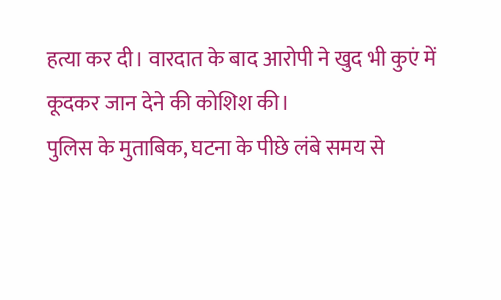हत्या कर दी। वारदात के बाद आरोपी ने खुद भी कुएं में कूदकर जान देने की कोशिश की।
पुलिस के मुताबिक, घटना के पीछे लंबे समय से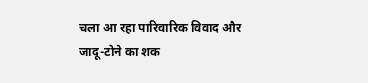चला आ रहा पारिवारिक विवाद और जादू-टोने का शक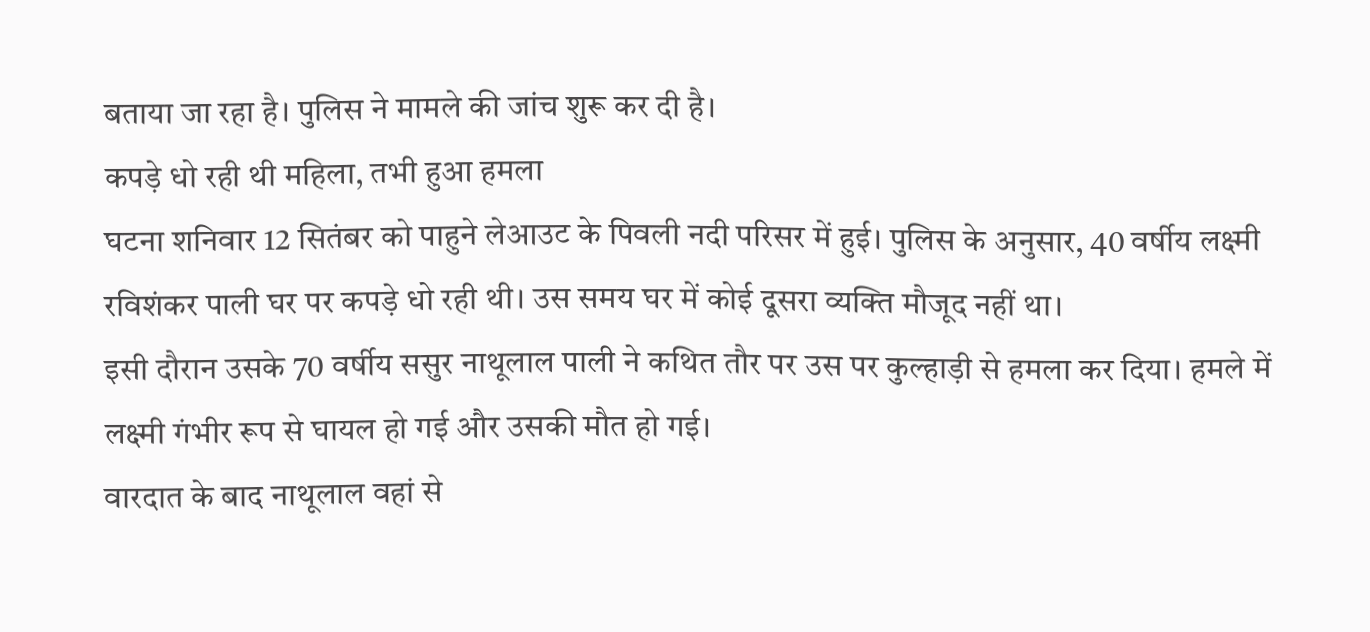बताया जा रहा है। पुलिस ने मामले की जांच शुरू कर दी है।
कपड़े धो रही थी महिला, तभी हुआ हमला
घटना शनिवार 12 सितंबर को पाहुने लेआउट के पिवली नदी परिसर में हुई। पुलिस के अनुसार, 40 वर्षीय लक्ष्मी रविशंकर पाली घर पर कपड़े धो रही थी। उस समय घर में कोई दूसरा व्यक्ति मौजूद नहीं था।
इसी दौरान उसके 70 वर्षीय ससुर नाथूलाल पाली ने कथित तौर पर उस पर कुल्हाड़ी से हमला कर दिया। हमले में लक्ष्मी गंभीर रूप से घायल हो गई और उसकी मौत हो गई।
वारदात के बाद नाथूलाल वहां से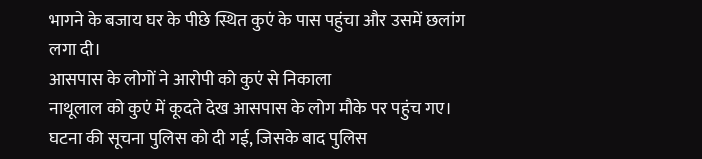भागने के बजाय घर के पीछे स्थित कुएं के पास पहुंचा और उसमें छलांग लगा दी।
आसपास के लोगों ने आरोपी को कुएं से निकाला
नाथूलाल को कुएं में कूदते देख आसपास के लोग मौके पर पहुंच गए। घटना की सूचना पुलिस को दी गई, जिसके बाद पुलिस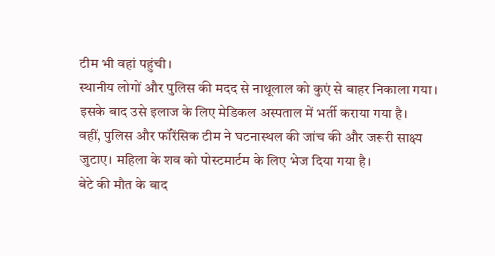टीम भी वहां पहुंची।
स्थानीय लोगों और पुलिस की मदद से नाथूलाल को कुएं से बाहर निकाला गया। इसके बाद उसे इलाज के लिए मेडिकल अस्पताल में भर्ती कराया गया है।
वहीं, पुलिस और फॉरेंसिक टीम ने घटनास्थल की जांच की और जरूरी साक्ष्य जुटाए। महिला के शव को पोस्टमार्टम के लिए भेज दिया गया है।
बेटे की मौत के बाद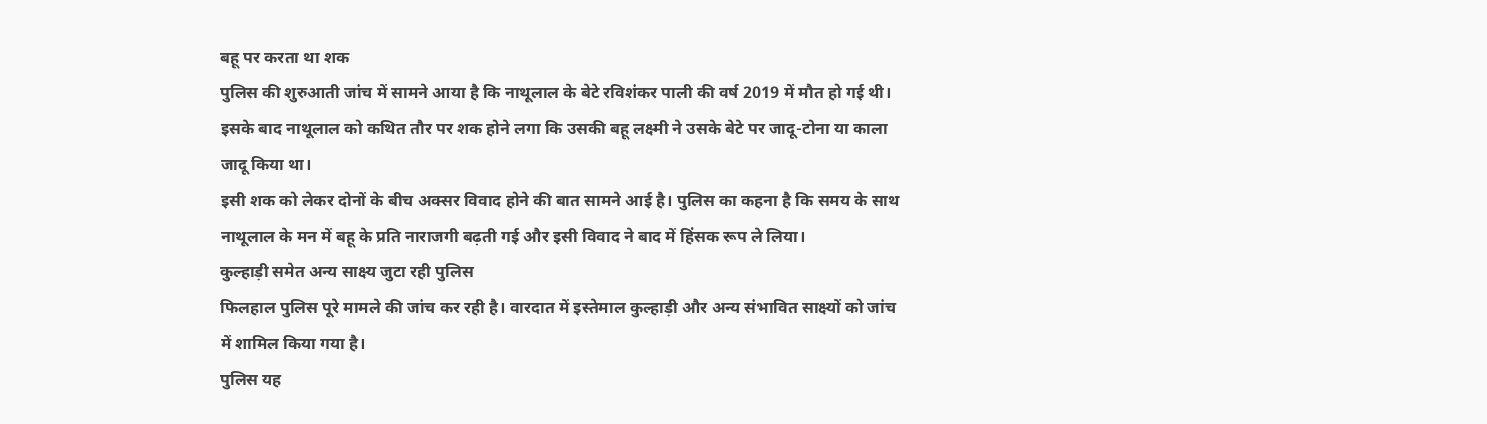बहू पर करता था शक
पुलिस की शुरुआती जांच में सामने आया है कि नाथूलाल के बेटे रविशंकर पाली की वर्ष 2019 में मौत हो गई थी। इसके बाद नाथूलाल को कथित तौर पर शक होने लगा कि उसकी बहू लक्ष्मी ने उसके बेटे पर जादू-टोना या काला जादू किया था।
इसी शक को लेकर दोनों के बीच अक्सर विवाद होने की बात सामने आई है। पुलिस का कहना है कि समय के साथ नाथूलाल के मन में बहू के प्रति नाराजगी बढ़ती गई और इसी विवाद ने बाद में हिंसक रूप ले लिया।
कुल्हाड़ी समेत अन्य साक्ष्य जुटा रही पुलिस
फिलहाल पुलिस पूरे मामले की जांच कर रही है। वारदात में इस्तेमाल कुल्हाड़ी और अन्य संभावित साक्ष्यों को जांच में शामिल किया गया है।
पुलिस यह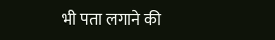भी पता लगाने की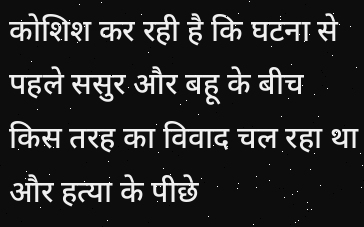कोशिश कर रही है कि घटना से पहले ससुर और बहू के बीच किस तरह का विवाद चल रहा था और हत्या के पीछे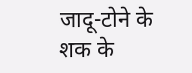जादू-टोने के शक के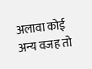अलावा कोई अन्य वजह तो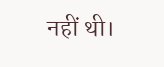नहीं थी।